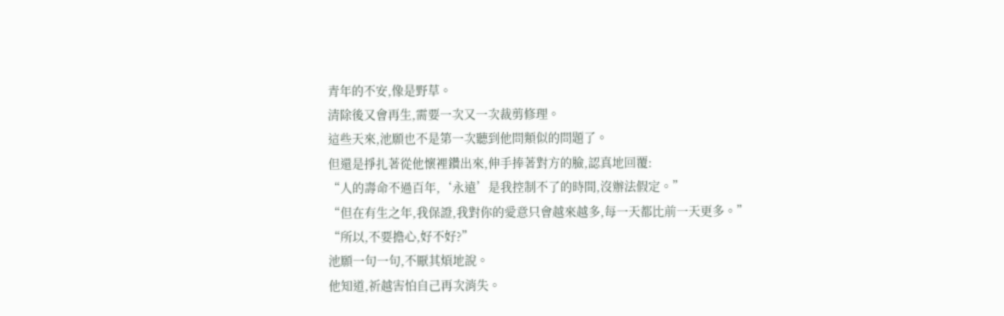青年的不安,像是野草。
清除後又會再生,需要一次又一次裁剪修理。
這些天來,池願也不是第一次聽到他問類似的問題了。
但還是掙扎著從他懷裡鑽出來,伸手捧著對方的臉,認真地回覆:
“人的壽命不過百年,‘永遠’是我控制不了的時間,沒辦法假定。”
“但在有生之年,我保證,我對你的愛意只會越來越多,每一天都比前一天更多。”
“所以,不要擔心,好不好?”
池願一句一句,不厭其煩地說。
他知道,祈越害怕自己再次消失。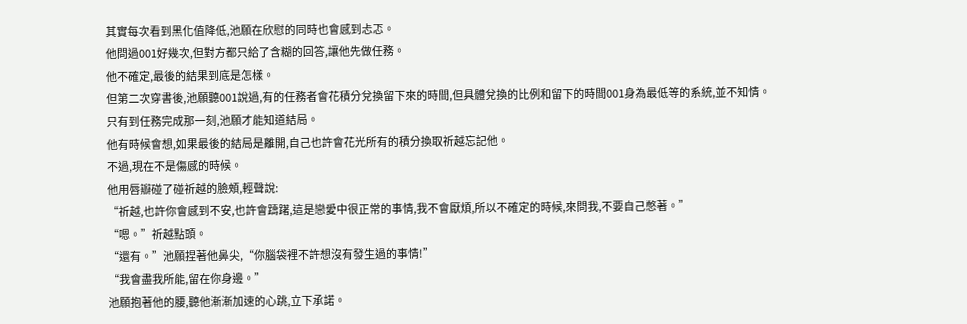其實每次看到黑化值降低,池願在欣慰的同時也會感到忐忑。
他問過001好幾次,但對方都只給了含糊的回答,讓他先做任務。
他不確定,最後的結果到底是怎樣。
但第二次穿書後,池願聽001說過,有的任務者會花積分兌換留下來的時間,但具體兌換的比例和留下的時間001身為最低等的系統,並不知情。
只有到任務完成那一刻,池願才能知道結局。
他有時候會想,如果最後的結局是離開,自己也許會花光所有的積分換取祈越忘記他。
不過,現在不是傷感的時候。
他用唇瓣碰了碰祈越的臉頰,輕聲說:
“祈越,也許你會感到不安,也許會躊躇,這是戀愛中很正常的事情,我不會厭煩,所以不確定的時候,來問我,不要自己憋著。”
“嗯。”祈越點頭。
“還有。”池願捏著他鼻尖,“你腦袋裡不許想沒有發生過的事情!”
“我會盡我所能,留在你身邊。”
池願抱著他的腰,聽他漸漸加速的心跳,立下承諾。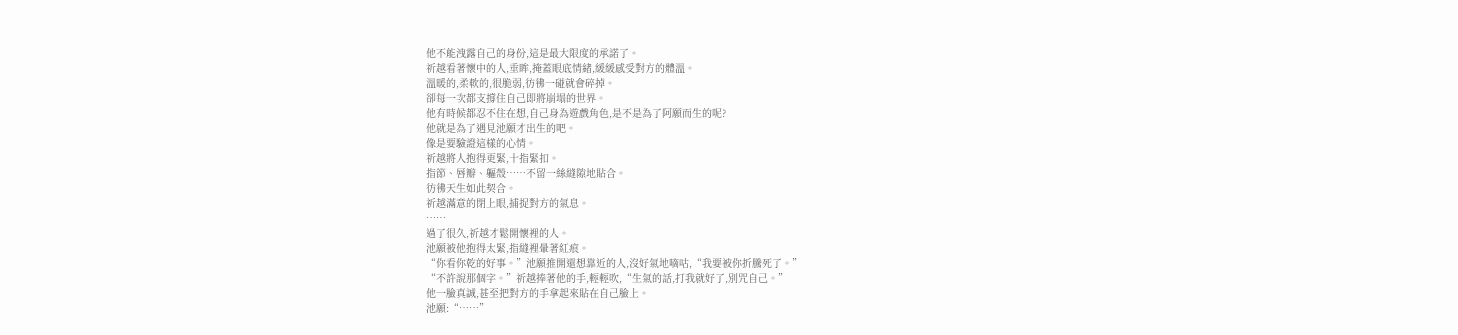他不能洩露自己的身份,這是最大限度的承諾了。
祈越看著懷中的人,垂眸,掩蓋眼底情緒,緩緩感受對方的體溫。
溫暖的,柔軟的,很脆弱,彷彿一碰就會碎掉。
卻每一次都支撐住自己即將崩塌的世界。
他有時候都忍不住在想,自己身為遊戲角色,是不是為了阿願而生的呢?
他就是為了遇見池願才出生的吧。
像是要驗證這樣的心情。
祈越將人抱得更緊,十指緊扣。
指節、唇瓣、軀殼……不留一絲縫隙地貼合。
彷彿天生如此契合。
祈越滿意的閉上眼,捕捉對方的氣息。
……
過了很久,祈越才鬆開懷裡的人。
池願被他抱得太緊,指縫裡暈著紅痕。
“你看你乾的好事。”池願推開還想靠近的人,沒好氣地嘀咕,“我要被你折騰死了。”
“不許說那個字。”祈越捧著他的手,輕輕吹,“生氣的話,打我就好了,別咒自己。”
他一臉真誠,甚至把對方的手拿起來貼在自己臉上。
池願:“……”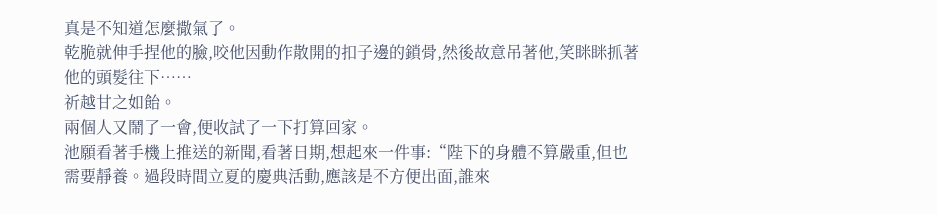真是不知道怎麼撒氣了。
乾脆就伸手捏他的臉,咬他因動作散開的扣子邊的鎖骨,然後故意吊著他,笑眯眯抓著他的頭髮往下……
祈越甘之如飴。
兩個人又鬧了一會,便收試了一下打算回家。
池願看著手機上推送的新聞,看著日期,想起來一件事:“陛下的身體不算嚴重,但也需要靜養。過段時間立夏的慶典活動,應該是不方便出面,誰來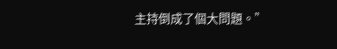主持倒成了個大問題。”